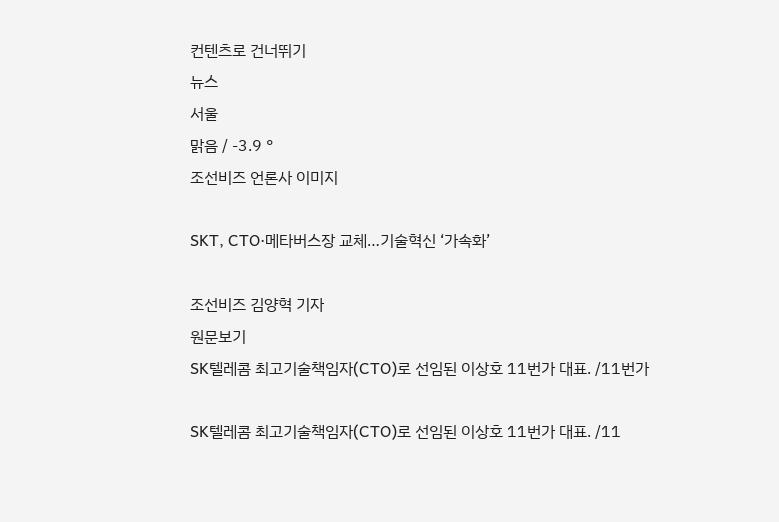컨텐츠로 건너뛰기
뉴스
서울
맑음 / -3.9 °
조선비즈 언론사 이미지

SKT, CTO·메타버스장 교체…기술혁신 ‘가속화’

조선비즈 김양혁 기자
원문보기
SK텔레콤 최고기술책임자(CTO)로 선임된 이상호 11번가 대표. /11번가

SK텔레콤 최고기술책임자(CTO)로 선임된 이상호 11번가 대표. /11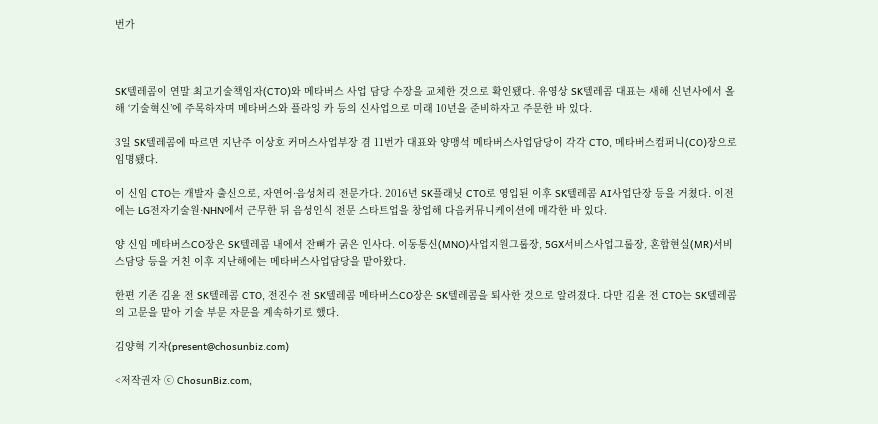번가



SK텔레콤이 연말 최고기술책임자(CTO)와 메타버스 사업 담당 수장을 교체한 것으로 확인됐다. 유영상 SK텔레콤 대표는 새해 신년사에서 올해 ‘기술혁신’에 주목하자며 메타버스와 플라잉 카 등의 신사업으로 미래 10년을 준비하자고 주문한 바 있다.

3일 SK텔레콤에 따르면 지난주 이상호 커머스사업부장 겸 11번가 대표와 양맹석 메타버스사업담당이 각각 CTO, 메타버스컴퍼니(CO)장으로 임명됐다.

이 신임 CTO는 개발자 출신으로, 자연어·음성처리 전문가다. 2016년 SK플래닛 CTO로 영입된 이후 SK텔레콤 AI사업단장 등을 거쳤다. 이전에는 LG전자기술원·NHN에서 근무한 뒤 음성인식 전문 스타트업을 창업해 다음커뮤니케이션에 매각한 바 있다.

양 신임 메타버스CO장은 SK텔레콤 내에서 잔뼈가 굵은 인사다. 이동통신(MNO)사업지원그룹장, 5GX서비스사업그룹장, 혼합현실(MR)서비스담당 등을 거친 이후 지난해에는 메타버스사업담당을 맡아왔다.

한편 기존 김윤 전 SK텔레콤 CTO, 전진수 전 SK텔레콤 메타버스CO장은 SK텔레콤을 퇴사한 것으로 알려졌다. 다만 김윤 전 CTO는 SK텔레콤의 고문을 맡아 기술 부문 자문을 계속하기로 했다.

김양혁 기자(present@chosunbiz.com)

<저작권자 ⓒ ChosunBiz.com,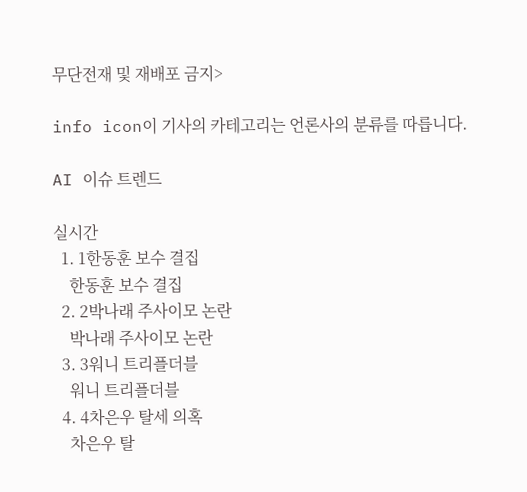무단전재 및 재배포 금지>

info icon이 기사의 카테고리는 언론사의 분류를 따릅니다.

AI 이슈 트렌드

실시간
  1. 1한동훈 보수 결집
    한동훈 보수 결집
  2. 2박나래 주사이모 논란
    박나래 주사이모 논란
  3. 3워니 트리플더블
    워니 트리플더블
  4. 4차은우 탈세 의혹
    차은우 탈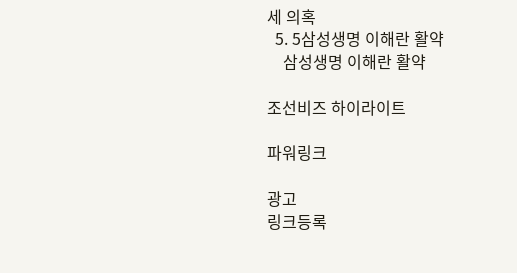세 의혹
  5. 5삼성생명 이해란 활약
    삼성생명 이해란 활약

조선비즈 하이라이트

파워링크

광고
링크등록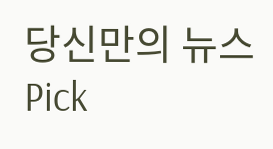당신만의 뉴스 Pick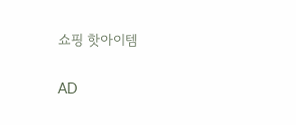쇼핑 핫아이템

AD